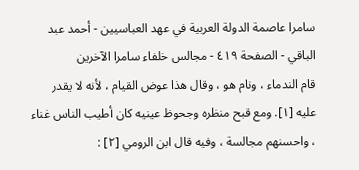سامرا عاصمة الدولة العربية في عهد العباسيين - أحمد عبد الباقي - الصفحة ٤١٩ - مجالس خلفاء سامرا الآخرين
قام الندماء ، ونام هو ، وقال هذا عوض القيام ، لأنه لا يقدر عليه [١]. ومع قبح منظره وجحوظ عينيه كان أطيب الناس غناء ، واحسنهم مجالسة ، وفيه قال ابن الرومي [٢] :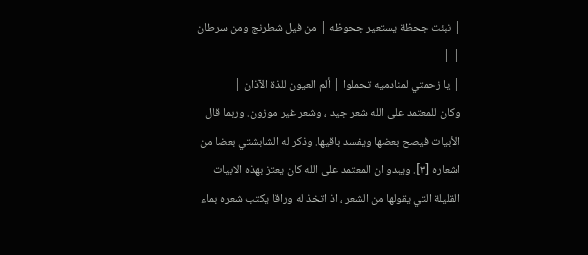| نبئت جحظة يستعير جحوظه | من فيل شطرنج ومن سرطان | |
| يا زحمتي لمنادميه تحملوا | ألم العيون للذة الآذان |
وكان للمعتمد على الله شعر جيد ، وشعر غير موزون. وربما قال الأبيات فيصح بعضها ويفسد باقيها. وذكر له الشابشتي بعضا من اشعاره [٣]. ويبدو ان المعتمد على الله كان يعتز بهذه الابيات القليلة التي يقولها من الشعر ، اذ اتخذ له وراقا يكتب شعره بماء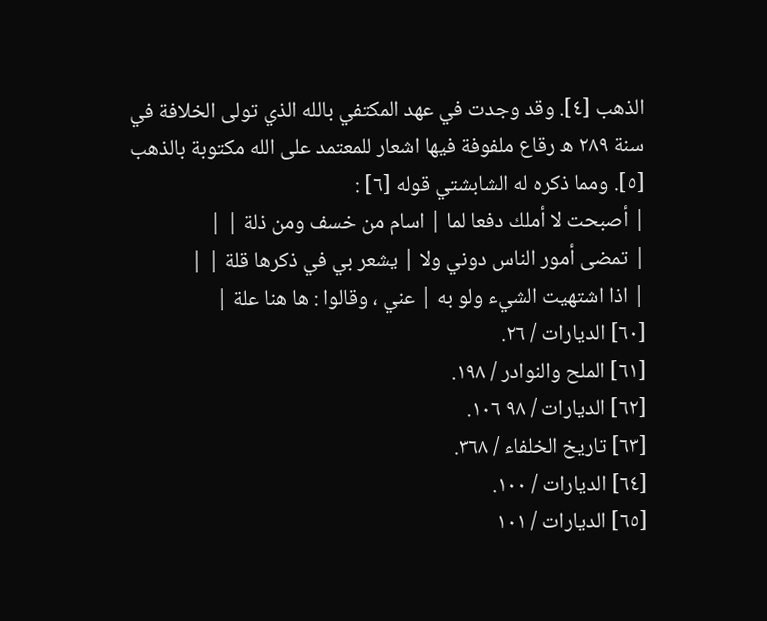الذهب [٤]. وقد وجدت في عهد المكتفي بالله الذي تولى الخلافة في سنة ٢٨٩ ه رقاع ملفوفة فيها اشعار للمعتمد على الله مكتوبة بالذهب [٥]. ومما ذكره له الشابشتي قوله [٦] :
| أصبحت لا أملك دفعا لما | اسام من خسف ومن ذلة | |
| تمضى أمور الناس دوني ولا | يشعر بي في ذكرها قلة | |
| اذا اشتهيت الشيء ولو به | عني ، وقالوا : ها هنا علة |
[٦٠] الديارات / ٢٦.
[٦١] الملح والنوادر / ١٩٨.
[٦٢] الديارات / ٩٨ ١٠٦.
[٦٣] تاريخ الخلفاء / ٣٦٨.
[٦٤] الديارات / ١٠٠.
[٦٥] الديارات / ١٠١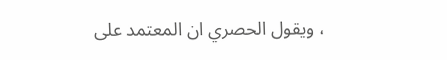، ويقول الحصري ان المعتمد على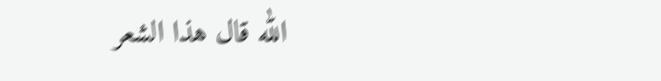الله قال هذا الشعر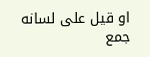او قيل على لسانه جمع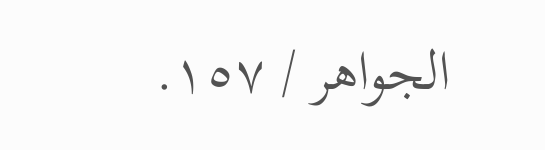الجواهر / ١٥٧.